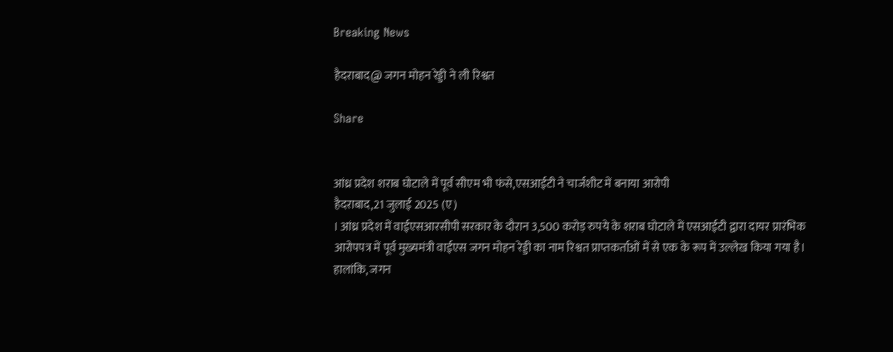Breaking News

हैदराबाद@ जगन मोहन रेड्डी ने ली रिश्वत

Share


आंध्र प्रदेश शराब घोटाले में पूर्व सीएम भी फंसे,एसआईटी ने चार्जशीट में बनाया आरोपी
हैदराबाद,21 जुलाई 2025 (ए)
। आंध्र प्रदेश में वाईएसआरसीपी सरकार के दौरान 3,500 करोड़ रुपये के शराब घोटाले में एसआईटी द्वारा दायर प्रारंभिक आरोपपत्र में पूर्व मुख्यमंत्री वाईएस जगन मोहन रेड्डी का नाम रिश्वत प्राप्तकर्ताओं में से एक के रूप में उल्लेख किया गया है। हालांकि, जगन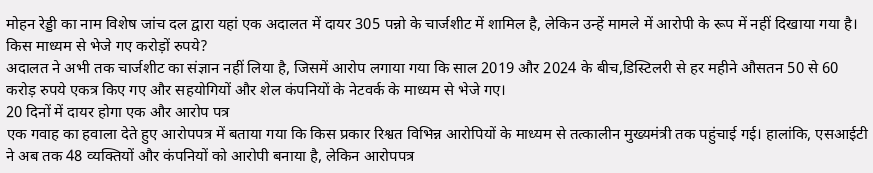मोहन रेड्डी का नाम विशेष जांच दल द्वारा यहां एक अदालत में दायर 305 पन्नो के चार्जशीट में शामिल है, लेकिन उन्हें मामले में आरोपी के रूप में नहीं दिखाया गया है।
किस माध्यम से भेजे गए करोड़ों रुपये?
अदालत ने अभी तक चार्जशीट का संज्ञान नहीं लिया है, जिसमें आरोप लगाया गया कि साल 2019 और 2024 के बीच,डिस्टिलरी से हर महीने औसतन 50 से 60 करोड़ रुपये एकत्र किए गए और सहयोगियों और शेल कंपनियों के नेटवर्क के माध्यम से भेजे गए।
20 दिनों में दायर होगा एक और आरोप पत्र
एक गवाह का हवाला देते हुए आरोपपत्र में बताया गया कि किस प्रकार रिश्वत विभिन्न आरोपियों के माध्यम से तत्कालीन मुख्यमंत्री तक पहुंचाई गई। हालांकि, एसआईटी ने अब तक 48 व्यक्तियों और कंपनियों को आरोपी बनाया है, लेकिन आरोपपत्र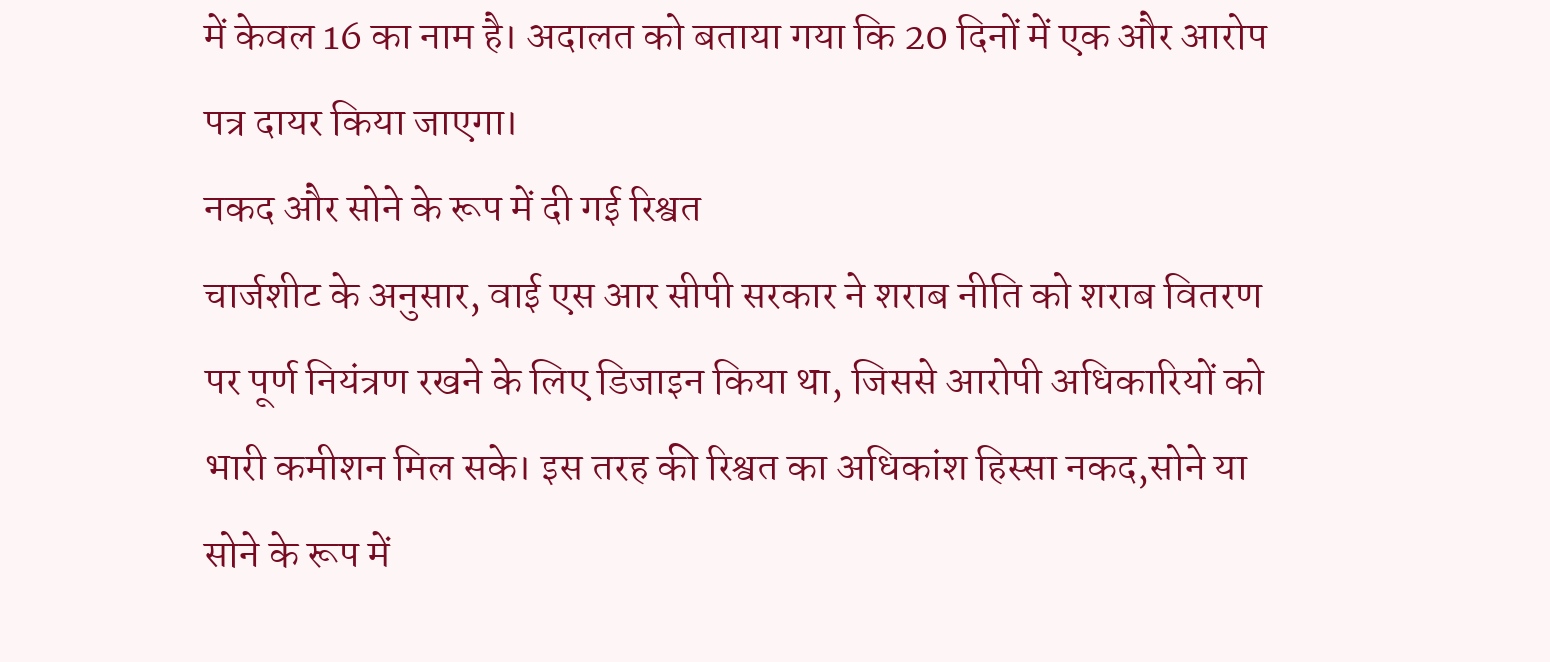में केवल 16 का नाम है। अदालत को बताया गया कि 20 दिनों में एक और आरोप पत्र दायर किया जाएगा।
नकद और सोने के रूप में दी गई रिश्वत
चार्जशीट के अनुसार, वाई एस आर सीपी सरकार ने शराब नीति को शराब वितरण पर पूर्ण नियंत्रण रखने के लिए डिजाइन किया था, जिससे आरोपी अधिकारियों को भारी कमीशन मिल सके। इस तरह की रिश्वत का अधिकांश हिस्सा नकद,सोने या सोने के रूप में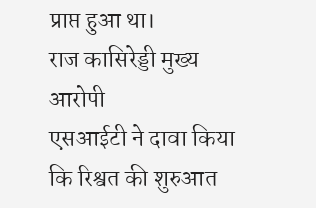प्राप्त हुआ था।
राज कासिरेड्डी मुख्य आरोपी
एसआईटी ने दावा किया कि रिश्वत की शुरुआत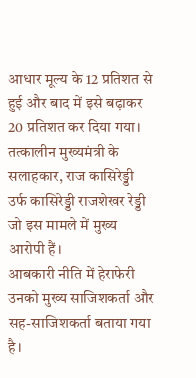आधार मूल्य के 12 प्रतिशत से हुई और बाद में इसे बढ़ाकर 20 प्रतिशत कर दिया गया। तत्कालीन मुख्यमंत्री के सलाहकार, राज कासिरेड्डी उर्फ कासिरेड्डी राजशेखर रेड्डी जो इस मामले में मुख्य आरोपी हैं।
आबकारी नीति में हेराफेरी
उनको मुख्य साजिशकर्ता और सह-साजिशकर्ता बताया गया है।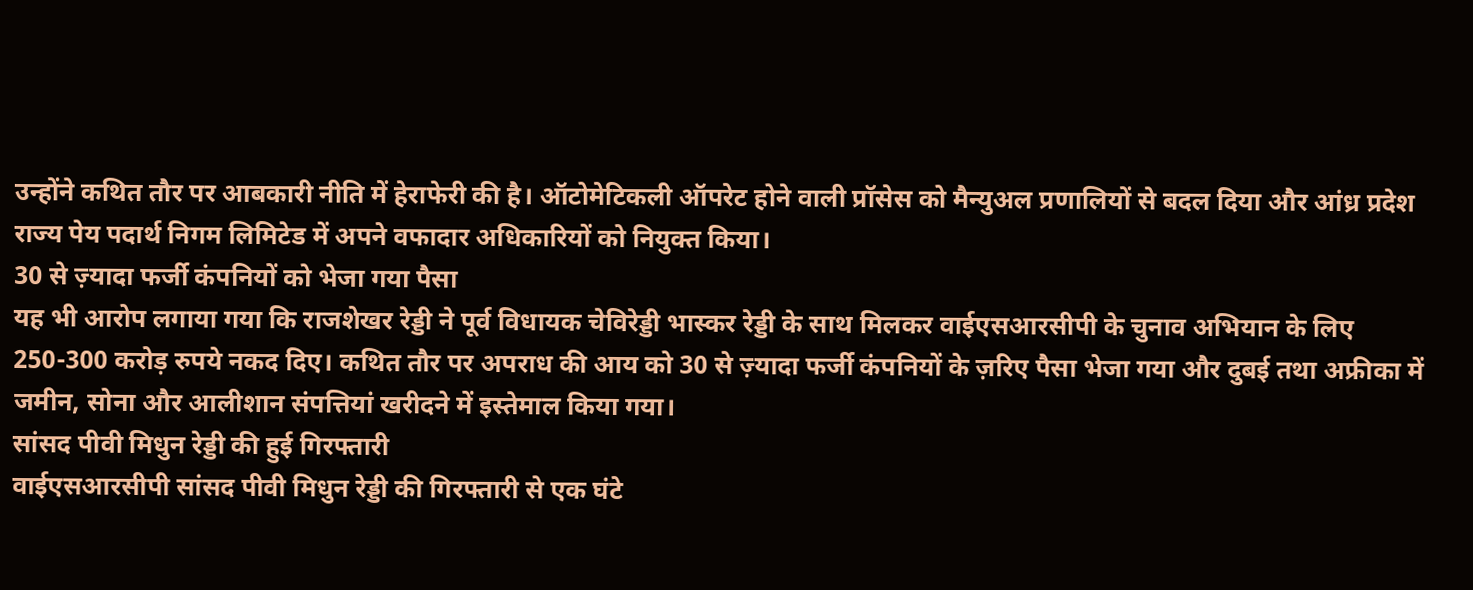उन्होंने कथित तौर पर आबकारी नीति में हेराफेरी की है। ऑटोमेटिकली ऑपरेट होने वाली प्रॉसेस को मैन्युअल प्रणालियों से बदल दिया और आंध्र प्रदेश राज्य पेय पदार्थ निगम लिमिटेड में अपने वफादार अधिकारियों को नियुक्त किया।
30 से ज़्यादा फर्जी कंपनियों को भेजा गया पैसा
यह भी आरोप लगाया गया कि राजशेखर रेड्डी ने पूर्व विधायक चेविरेड्डी भास्कर रेड्डी के साथ मिलकर वाईएसआरसीपी के चुनाव अभियान के लिए 250-300 करोड़ रुपये नकद दिए। कथित तौर पर अपराध की आय को 30 से ज़्यादा फर्जी कंपनियों के ज़रिए पैसा भेजा गया और दुबई तथा अफ्रीका में जमीन, सोना और आलीशान संपत्तियां खरीदने में इस्तेमाल किया गया।
सांसद पीवी मिधुन रेड्डी की हुई गिरफ्तारी
वाईएसआरसीपी सांसद पीवी मिधुन रेड्डी की गिरफ्तारी से एक घंटे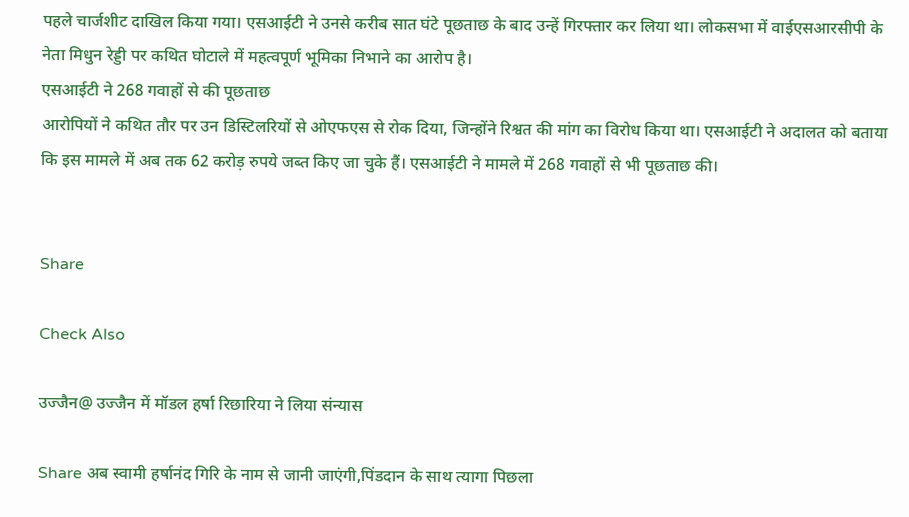पहले चार्जशीट दाखिल किया गया। एसआईटी ने उनसे करीब सात घंटे पूछताछ के बाद उन्हें गिरफ्तार कर लिया था। लोकसभा में वाईएसआरसीपी के नेता मिधुन रेड्डी पर कथित घोटाले में महत्वपूर्ण भूमिका निभाने का आरोप है।
एसआईटी ने 268 गवाहों से की पूछताछ
आरोपियों ने कथित तौर पर उन डिस्टिलरियों से ओएफएस से रोक दिया, जिन्होंने रिश्वत की मांग का विरोध किया था। एसआईटी ने अदालत को बताया कि इस मामले में अब तक 62 करोड़ रुपये जब्त किए जा चुके हैं। एसआईटी ने मामले में 268 गवाहों से भी पूछताछ की।


Share

Check Also

उज्जैन@ उज्जैन में मॉडल हर्षा रिछारिया ने लिया संन्यास

Share अब स्वामी हर्षानंद गिरि के नाम से जानी जाएंगी,पिंडदान के साथ त्यागा पिछला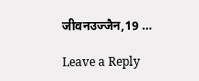जीवनउज्जैन,19 …

Leave a Reply